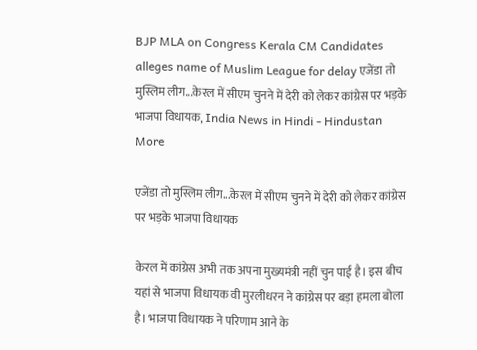BJP MLA on Congress Kerala CM Candidates alleges name of Muslim League for delay एजेंडा तो मुस्लिम लीग...केरल में सीएम चुनने में देरी को लेकर कांग्रेस पर भड़के भाजपा विधायक, India News in Hindi - Hindustan
More

एजेंडा तो मुस्लिम लीग...केरल में सीएम चुनने में देरी को लेकर कांग्रेस पर भड़के भाजपा विधायक

केरल में कांग्रेस अभी तक अपना मुख्यमंत्री नहीं चुन पाई है। इस बीच यहां से भाजपा विधायक वी मुरलीधरन ने कांग्रेस पर बड़ा हमला बोला है। भाजपा विधायक ने परिणाम आने के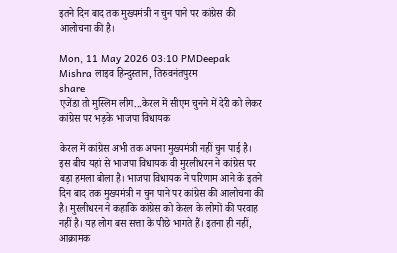इतने दिन बाद तक मुख्यमंत्री न चुन पाने पर कांग्रेस की आलोचना की है।

Mon, 11 May 2026 03:10 PMDeepak Mishra लाइव हिन्दुस्तान, तिरुवनंतपुरम
share
एजेंडा तो मुस्लिम लीग...केरल में सीएम चुनने में देरी को लेकर कांग्रेस पर भड़के भाजपा विधायक

केरल में कांग्रेस अभी तक अपना मुख्यमंत्री नहीं चुन पाई है। इस बीच यहां से भाजपा विधायक वी मुरलीधरन ने कांग्रेस पर बड़ा हमला बोला है। भाजपा विधायक ने परिणाम आने के इतने दिन बाद तक मुख्यमंत्री न चुन पाने पर कांग्रेस की आलोचना की है। मुरलीधरन ने कहाकि कांग्रेस को केरल के लोगों की परवाह नहीं है। यह लोग बस सत्ता के पीछे भागते हैं। इतना ही नहीं, आक्रामक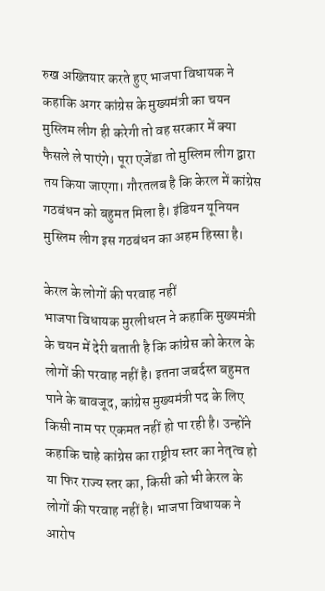रुख अख्तियार करते हुए भाजपा विधायक ने कहाकि अगर कांग्रेस के मुख्यमंत्री का चयन मुस्लिम लीग ही करेगी तो वह सरकार में क्या फैसले ले पाएंगे। पूरा एजेंडा तो मुस्लिम लीग द्वारा तय किया जाएगा। गौरतलब है कि केरल में कांग्रेस गठबंधन को बहुमत मिला है। इंडियन यूनियन मुस्लिम लीग इस गठबंधन का अहम हिस्सा है।

केरल के लोगों की परवाह नहीं
भाजपा विधायक मुरलीधरन ने कहाकि मुख्यमंत्री के चयन में देरी बताती है कि कांग्रेस को केरल के लोगों की परवाह नहीं है। इतना जबर्दस्त बहुमत पाने के बावजूद, कांग्रेस मुख्यमंत्री पद के लिए किसी नाम पर एकमत नहीं हो पा रही है। उन्होंने कहाकि चाहे कांग्रेस का राष्ट्रीय स्तर का नेतृत्व हो या फिर राज्य स्तर का, किसी को भी केरल के लोगों की परवाह नहीं है। भाजपा विधायक ने आरोप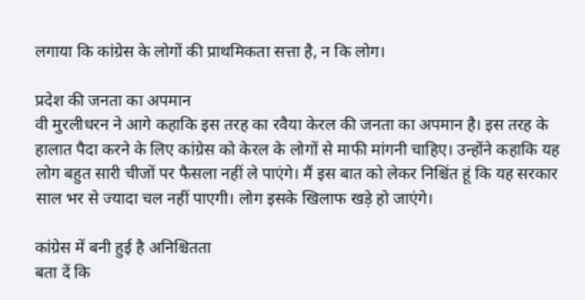लगाया कि कांग्रेस के लोगों की प्राथमिकता सत्ता है, न कि लोग।

प्रदेश की जनता का अपमान
वी मुरलीधरन ने आगे कहाकि इस तरह का रवैया केरल की जनता का अपमान है। इस तरह के हालात पैदा करने के लिए कांग्रेस को केरल के लोगों से माफी मांगनी चाहिए। उन्होंने कहाकि यह लोग बहुत सारी चीजों पर फैसला नहीं ले पाएंगे। मैं इस बात को लेकर निश्चिंत हूं कि यह सरकार साल भर से ज्यादा चल नहीं पाएगी। लोग इसके खिलाफ खड़े हो जाएंगे।

कांग्रेस में बनी हुई है अनिश्चितता
बता दें कि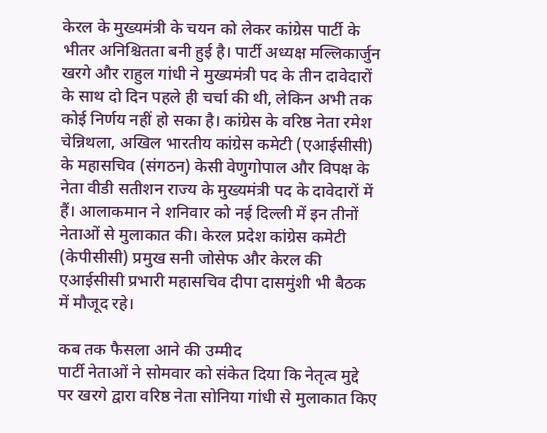केरल के मुख्यमंत्री के चयन को लेकर कांग्रेस पार्टी के भीतर अनिश्चितता बनी हुई है। पार्टी अध्यक्ष मल्लिकार्जुन खरगे और राहुल गांधी ने मुख्यमंत्री पद के तीन दावेदारों के साथ दो दिन पहले ही चर्चा की थी, लेकिन अभी तक कोई निर्णय नहीं हो सका है। कांग्रेस के वरिष्ठ नेता रमेश चेन्निथला, अखिल भारतीय कांग्रेस कमेटी (एआईसीसी) के महासचिव (संगठन) केसी वेणुगोपाल और विपक्ष के नेता वीडी सतीशन राज्य के मुख्यमंत्री पद के दावेदारों में हैं। आलाकमान ने शनिवार को नई दिल्ली में इन तीनों नेताओं से मुलाकात की। केरल प्रदेश कांग्रेस कमेटी (केपीसीसी) प्रमुख सनी जोसेफ और केरल की एआईसीसी प्रभारी महासचिव दीपा दासमुंशी भी बैठक में मौजूद रहे।

कब तक फैसला आने की उम्मीद
पार्टी नेताओं ने सोमवार को संकेत दिया कि नेतृत्व मुद्दे पर खरगे द्वारा वरिष्ठ नेता सोनिया गांधी से मुलाकात किए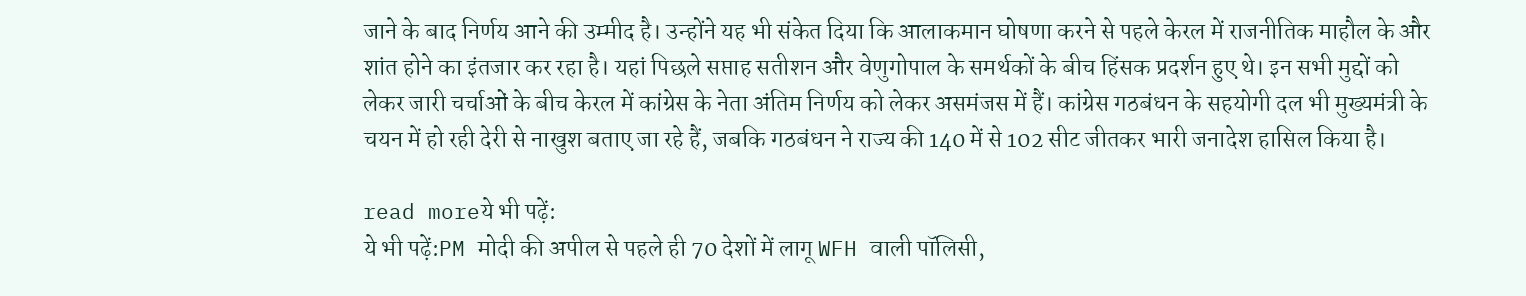जाने के बाद निर्णय आने की उम्मीद है। उन्होंने यह भी संकेत दिया कि आलाकमान घोषणा करने से पहले केरल में राजनीतिक माहौल के और शांत होने का इंतजार कर रहा है। यहां पिछले सप्ताह सतीशन और वेणुगोपाल के समर्थकों के बीच हिंसक प्रदर्शन हुए थे। इन सभी मुद्दों को लेकर जारी चर्चाओं के बीच केरल में कांग्रेस के नेता अंतिम निर्णय को लेकर असमंजस में हैं। कांग्रेस गठबंधन के सहयोगी दल भी मुख्यमंत्री के चयन में हो रही देरी से नाखुश बताए जा रहे हैं, जबकि गठबंधन ने राज्य की 140 में से 102 सीट जीतकर भारी जनादेश हासिल किया है।

read moreये भी पढ़ें:
ये भी पढ़ें:PM मोदी की अपील से पहले ही 70 देशों में लागू WFH वाली पॉलिसी,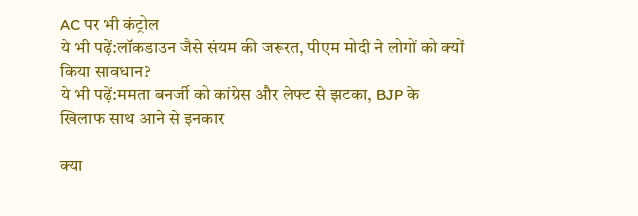AC पर भी कंट्रोल
ये भी पढ़ें:लॉकडाउन जैसे संयम की जरूरत, पीएम मोदी ने लोगों को क्यों किया सावधान?
ये भी पढ़ें:ममता बनर्जी को कांग्रेस और लेफ्ट से झटका, BJP के खिलाफ साथ आने से इनकार

क्या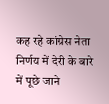कह रहे कांग्रेस नेता
निर्णय में देरी के बारे में पूछे जाने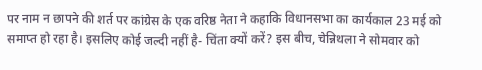पर नाम न छापने की शर्त पर कांग्रेस के एक वरिष्ठ नेता ने कहाकि विधानसभा का कार्यकाल 23 मई को समाप्त हो रहा है। इसलिए कोई जल्दी नहीं है- चिंता क्यों करें? इस बीच, चेन्निथला ने सोमवार को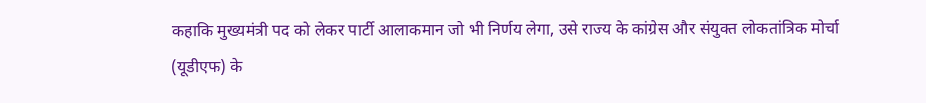कहाकि मुख्यमंत्री पद को लेकर पार्टी आलाकमान जो भी निर्णय लेगा, उसे राज्य के कांग्रेस और संयुक्त लोकतांत्रिक मोर्चा (यूडीएफ) के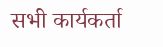सभी कार्यकर्ता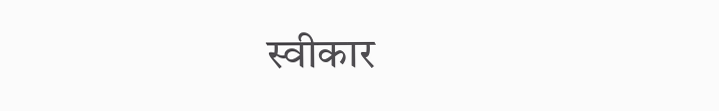स्वीकार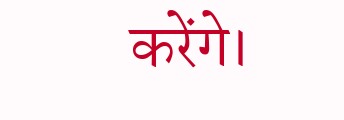करेंगे।